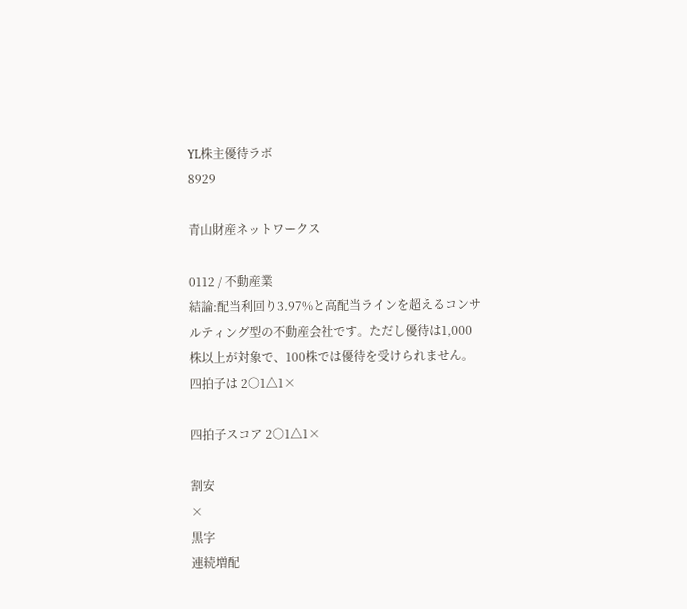YL株主優待ラボ
8929

青山財産ネットワークス

0112 / 不動産業
結論:配当利回り3.97%と高配当ラインを超えるコンサルティング型の不動産会社です。ただし優待は1,000株以上が対象で、100株では優待を受けられません。 四拍子は 2○1△1×

四拍子スコア 2○1△1×

割安
×
黒字
連続増配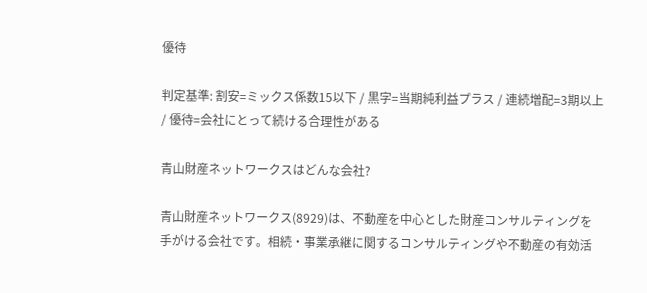優待

判定基準: 割安=ミックス係数15以下 / 黒字=当期純利益プラス / 連続増配=3期以上 / 優待=会社にとって続ける合理性がある

青山財産ネットワークスはどんな会社?

青山財産ネットワークス(8929)は、不動産を中心とした財産コンサルティングを手がける会社です。相続・事業承継に関するコンサルティングや不動産の有効活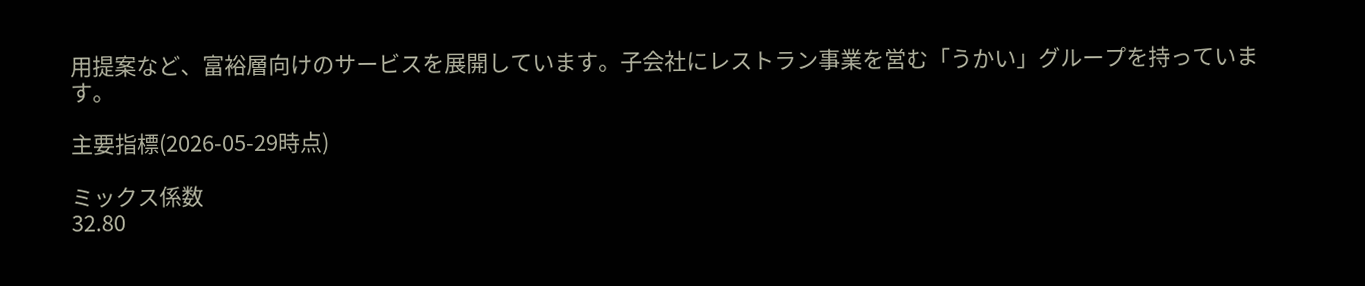用提案など、富裕層向けのサービスを展開しています。子会社にレストラン事業を営む「うかい」グループを持っています。

主要指標(2026-05-29時点)

ミックス係数
32.80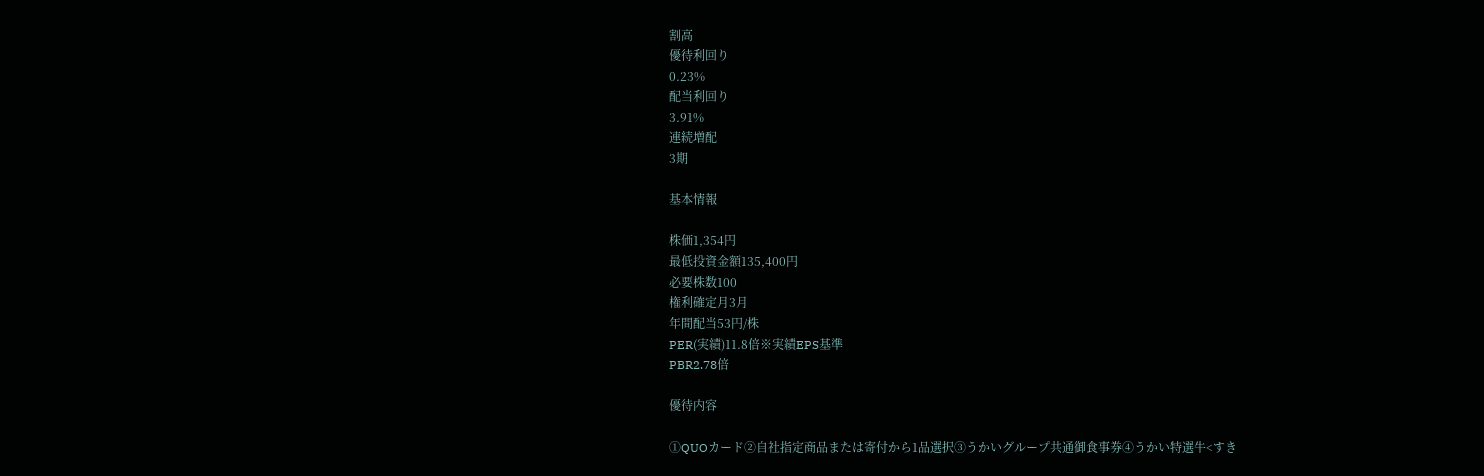割高
優待利回り
0.23%
配当利回り
3.91%
連続増配
3期

基本情報

株価1,354円
最低投資金額135,400円
必要株数100
権利確定月3月
年間配当53円/株
PER(実績)11.8倍※実績EPS基準
PBR2.78倍

優待内容

①QUOカード②自社指定商品または寄付から1品選択③うかいグループ共通御食事券④うかい特選牛<すき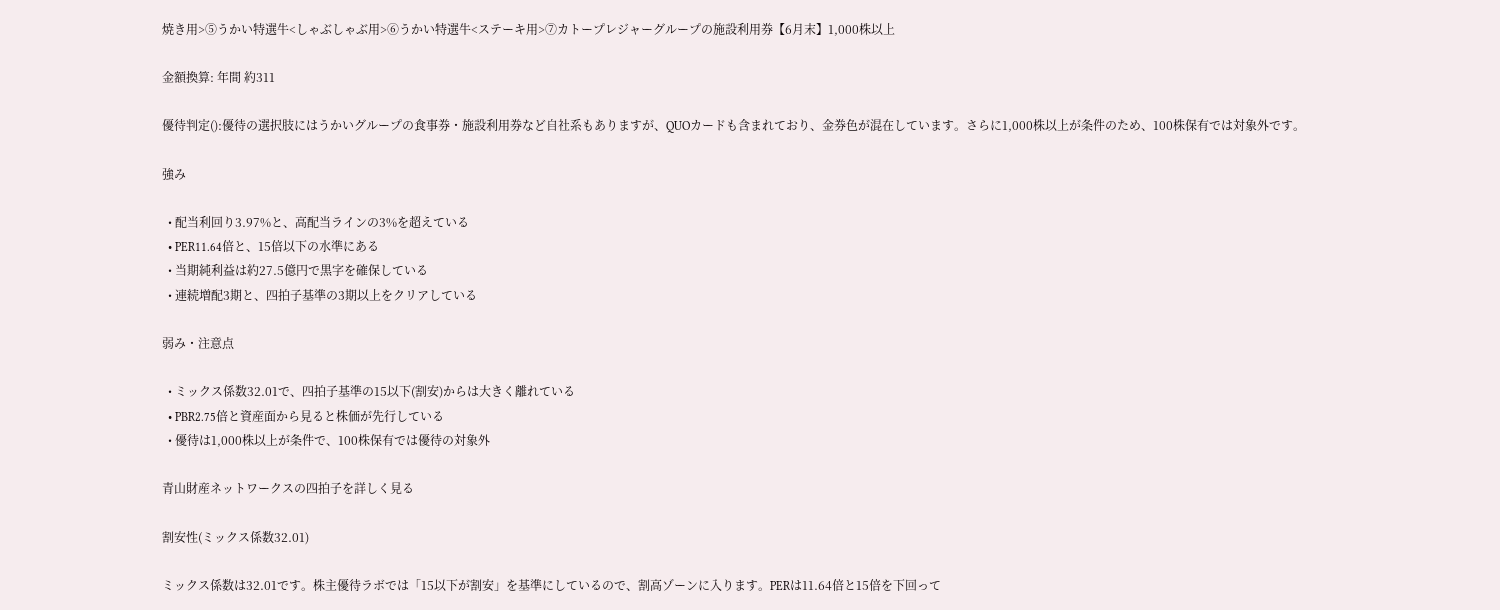焼き用>⑤うかい特選牛<しゃぶしゃぶ用>⑥うかい特選牛<ステーキ用>⑦カトープレジャーグループの施設利用券【6月末】1,000株以上

金額換算: 年間 約311

優待判定():優待の選択肢にはうかいグループの食事券・施設利用券など自社系もありますが、QUOカードも含まれており、金券色が混在しています。さらに1,000株以上が条件のため、100株保有では対象外です。

強み

  • 配当利回り3.97%と、高配当ラインの3%を超えている
  • PER11.64倍と、15倍以下の水準にある
  • 当期純利益は約27.5億円で黒字を確保している
  • 連続増配3期と、四拍子基準の3期以上をクリアしている

弱み・注意点

  • ミックス係数32.01で、四拍子基準の15以下(割安)からは大きく離れている
  • PBR2.75倍と資産面から見ると株価が先行している
  • 優待は1,000株以上が条件で、100株保有では優待の対象外

青山財産ネットワークスの四拍子を詳しく見る

割安性(ミックス係数32.01)

ミックス係数は32.01です。株主優待ラボでは「15以下が割安」を基準にしているので、割高ゾーンに入ります。PERは11.64倍と15倍を下回って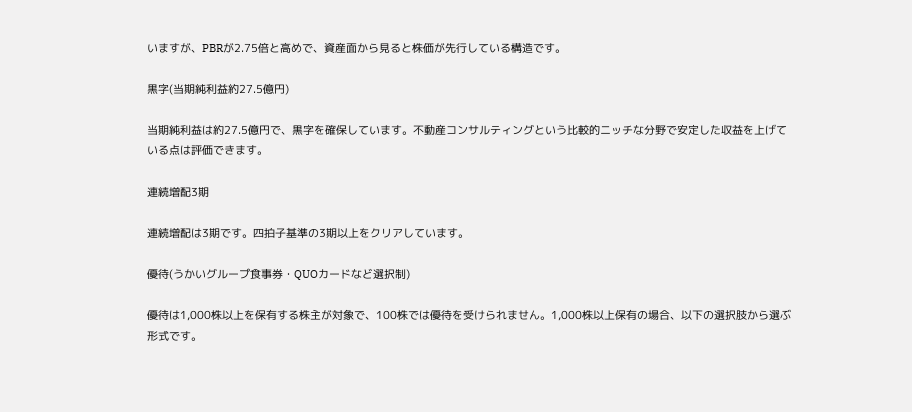いますが、PBRが2.75倍と高めで、資産面から見ると株価が先行している構造です。

黒字(当期純利益約27.5億円)

当期純利益は約27.5億円で、黒字を確保しています。不動産コンサルティングという比較的ニッチな分野で安定した収益を上げている点は評価できます。

連続増配3期

連続増配は3期です。四拍子基準の3期以上をクリアしています。

優待(うかいグループ食事券・QUOカードなど選択制)

優待は1,000株以上を保有する株主が対象で、100株では優待を受けられません。1,000株以上保有の場合、以下の選択肢から選ぶ形式です。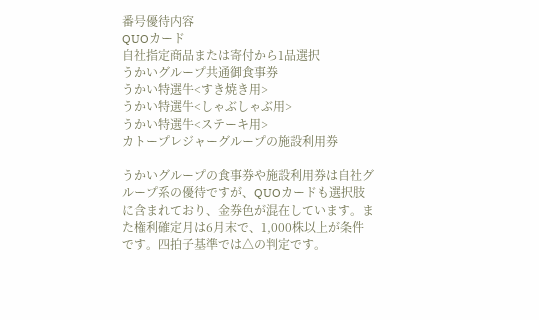番号優待内容
QUOカード
自社指定商品または寄付から1品選択
うかいグループ共通御食事券
うかい特選牛<すき焼き用>
うかい特選牛<しゃぶしゃぶ用>
うかい特選牛<ステーキ用>
カトープレジャーグループの施設利用券

うかいグループの食事券や施設利用券は自社グループ系の優待ですが、QUOカードも選択肢に含まれており、金券色が混在しています。また権利確定月は6月末で、1,000株以上が条件です。四拍子基準では△の判定です。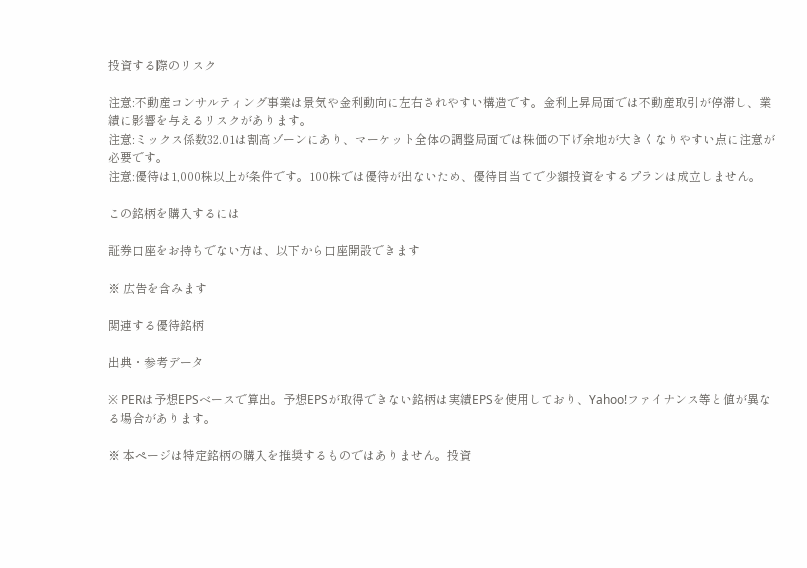投資する際のリスク

注意:不動産コンサルティング事業は景気や金利動向に左右されやすい構造です。金利上昇局面では不動産取引が停滞し、業績に影響を与えるリスクがあります。
注意:ミックス係数32.01は割高ゾーンにあり、マーケット全体の調整局面では株価の下げ余地が大きくなりやすい点に注意が必要です。
注意:優待は1,000株以上が条件です。100株では優待が出ないため、優待目当てで少額投資をするプランは成立しません。

この銘柄を購入するには

証券口座をお持ちでない方は、以下から口座開設できます

※ 広告を含みます

関連する優待銘柄

出典・参考データ

※ PERは予想EPSベースで算出。予想EPSが取得できない銘柄は実績EPSを使用しており、Yahoo!ファイナンス等と値が異なる場合があります。

※ 本ページは特定銘柄の購入を推奨するものではありません。投資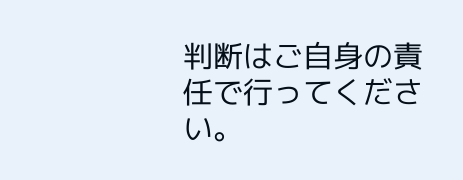判断はご自身の責任で行ってください。